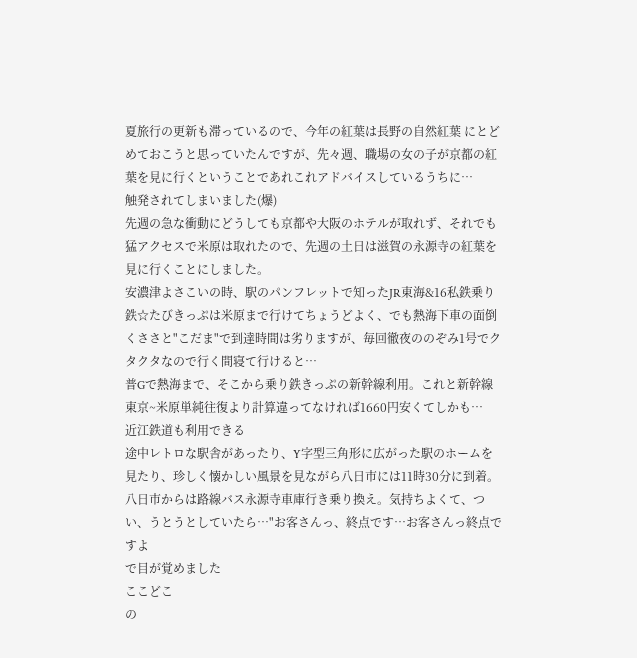夏旅行の更新も滞っているので、今年の紅葉は長野の自然紅葉 にとどめておこうと思っていたんですが、先々週、職場の女の子が京都の紅葉を見に行くということであれこれアドバイスしているうちに…
触発されてしまいました(爆)
先週の急な衝動にどうしても京都や大阪のホテルが取れず、それでも猛アクセスで米原は取れたので、先週の土日は滋賀の永源寺の紅葉を見に行くことにしました。
安濃津よさこいの時、駅のパンフレットで知ったJR東海&16私鉄乗り鉄☆たびきっぷは米原まで行けてちょうどよく、でも熱海下車の面倒くささと"こだま"で到達時間は劣りますが、毎回徹夜ののぞみ1号でクタクタなので行く間寝て行けると…
普Gで熱海まで、そこから乗り鉄きっぷの新幹線利用。これと新幹線東京~米原単純往復より計算違ってなければ1660円安くてしかも…
近江鉄道も利用できる
途中レトロな駅舎があったり、Y字型三角形に広がった駅のホームを見たり、珍しく懐かしい風景を見ながら八日市には11時30分に到着。
八日市からは路線バス永源寺車庫行き乗り換え。気持ちよくて、つい、うとうとしていたら…"お客さんっ、終点です…お客さんっ終点ですよ
で目が覚めました
ここどこ
の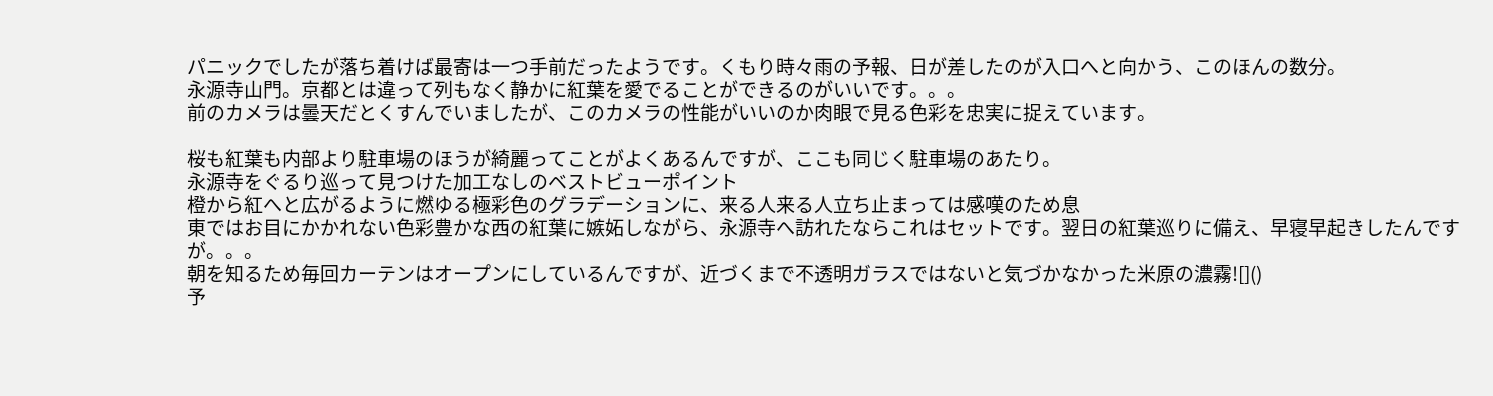パニックでしたが落ち着けば最寄は一つ手前だったようです。くもり時々雨の予報、日が差したのが入口へと向かう、このほんの数分。
永源寺山門。京都とは違って列もなく静かに紅葉を愛でることができるのがいいです。。。
前のカメラは曇天だとくすんでいましたが、このカメラの性能がいいのか肉眼で見る色彩を忠実に捉えています。

桜も紅葉も内部より駐車場のほうが綺麗ってことがよくあるんですが、ここも同じく駐車場のあたり。
永源寺をぐるり巡って見つけた加工なしのベストビューポイント
橙から紅へと広がるように燃ゆる極彩色のグラデーションに、来る人来る人立ち止まっては感嘆のため息
東ではお目にかかれない色彩豊かな西の紅葉に嫉妬しながら、永源寺へ訪れたならこれはセットです。翌日の紅葉巡りに備え、早寝早起きしたんですが。。。
朝を知るため毎回カーテンはオープンにしているんですが、近づくまで不透明ガラスではないと気づかなかった米原の濃霧![]()
予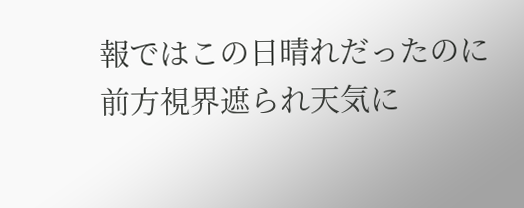報ではこの日晴れだったのに
前方視界遮られ天気に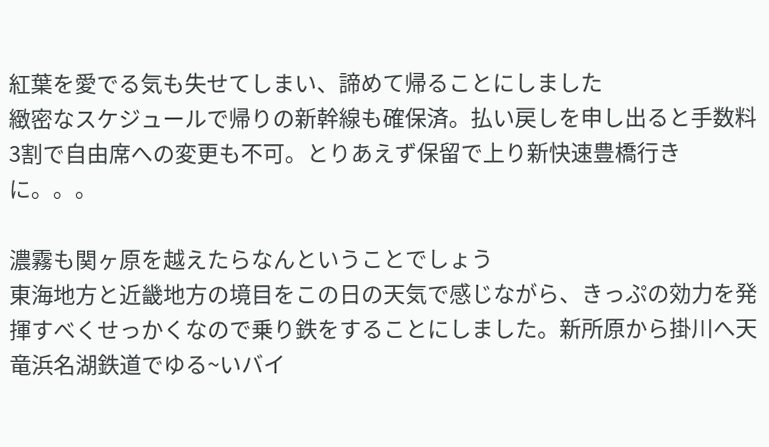紅葉を愛でる気も失せてしまい、諦めて帰ることにしました
緻密なスケジュールで帰りの新幹線も確保済。払い戻しを申し出ると手数料3割で自由席への変更も不可。とりあえず保留で上り新快速豊橋行きに。。。

濃霧も関ヶ原を越えたらなんということでしょう
東海地方と近畿地方の境目をこの日の天気で感じながら、きっぷの効力を発揮すべくせっかくなので乗り鉄をすることにしました。新所原から掛川へ天竜浜名湖鉄道でゆる~いバイ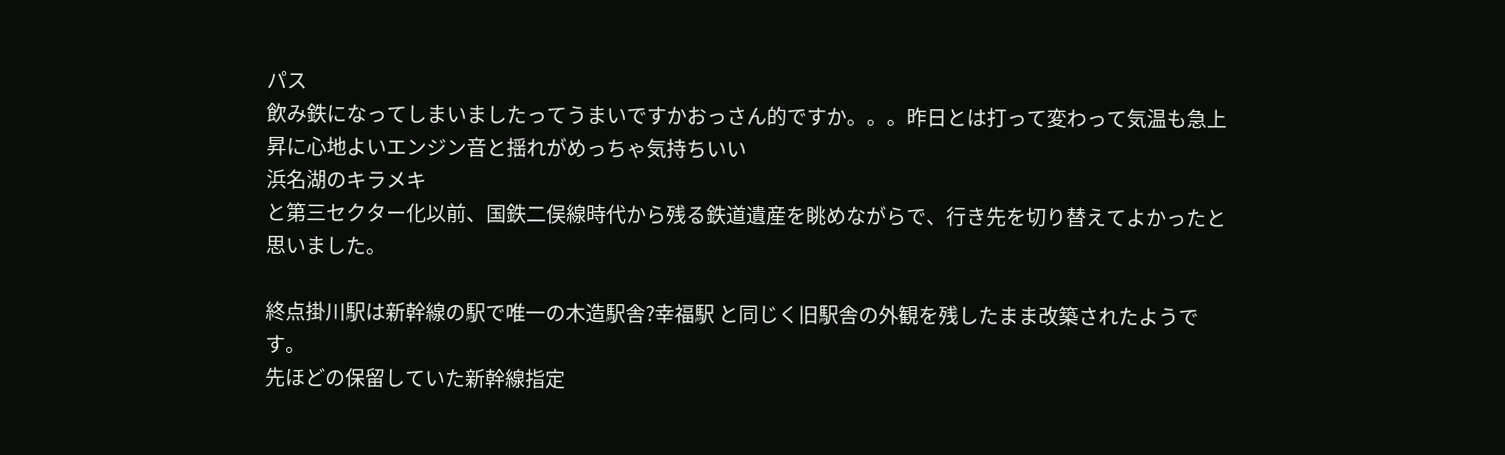パス
飲み鉄になってしまいましたってうまいですかおっさん的ですか。。。昨日とは打って変わって気温も急上昇に心地よいエンジン音と揺れがめっちゃ気持ちいい
浜名湖のキラメキ
と第三セクター化以前、国鉄二俣線時代から残る鉄道遺産を眺めながらで、行き先を切り替えてよかったと思いました。

終点掛川駅は新幹線の駅で唯一の木造駅舎?幸福駅 と同じく旧駅舎の外観を残したまま改築されたようです。
先ほどの保留していた新幹線指定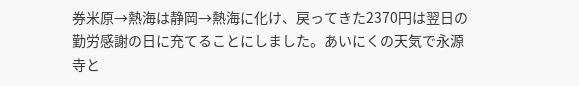券米原→熱海は静岡→熱海に化け、戻ってきた2370円は翌日の勤労感謝の日に充てることにしました。あいにくの天気で永源寺と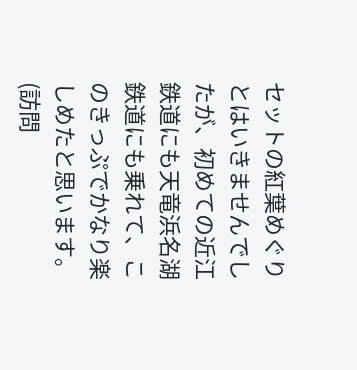セットの紅葉めぐりとはいきませんでしたが、初めての近江鉄道にも天竜浜名湖鉄道にも乗れて、このきっぷでかなり楽しめたと思います。
(訪問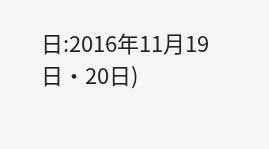日:2016年11月19日・20日)